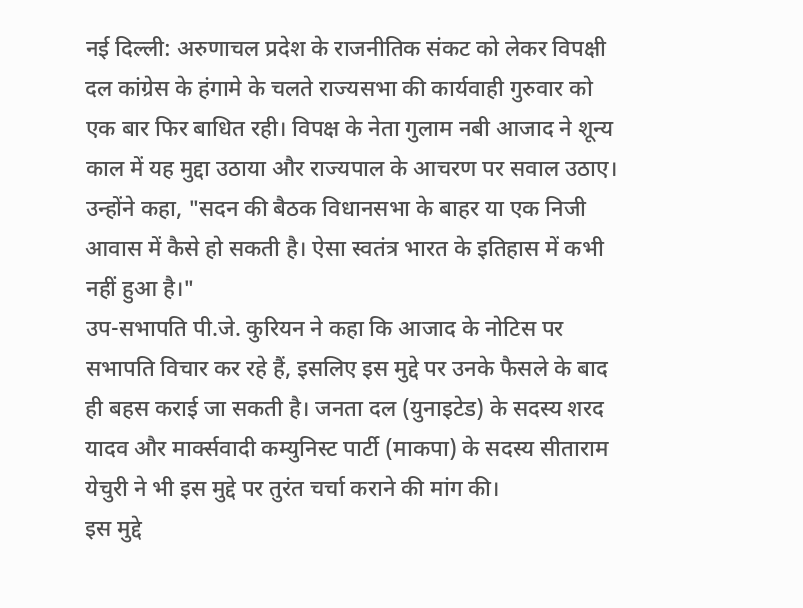नई दिल्ली: अरुणाचल प्रदेश के राजनीतिक संकट को लेकर विपक्षी दल कांग्रेस के हंगामे के चलते राज्यसभा की कार्यवाही गुरुवार को एक बार फिर बाधित रही। विपक्ष के नेता गुलाम नबी आजाद ने शून्य काल में यह मुद्दा उठाया और राज्यपाल के आचरण पर सवाल उठाए। उन्होंने कहा, "सदन की बैठक विधानसभा के बाहर या एक निजी आवास में कैसे हो सकती है। ऐसा स्वतंत्र भारत के इतिहास में कभी नहीं हुआ है।"
उप-सभापति पी.जे. कुरियन ने कहा कि आजाद के नोटिस पर सभापति विचार कर रहे हैं, इसलिए इस मुद्दे पर उनके फैसले के बाद ही बहस कराई जा सकती है। जनता दल (युनाइटेड) के सदस्य शरद यादव और मार्क्सवादी कम्युनिस्ट पार्टी (माकपा) के सदस्य सीताराम येचुरी ने भी इस मुद्दे पर तुरंत चर्चा कराने की मांग की।
इस मुद्दे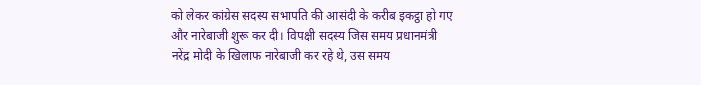को लेकर कांग्रेस सदस्य सभापति की आसंदी के करीब इकट्ठा हो गए और नारेबाजी शुरू कर दी। विपक्षी सदस्य जिस समय प्रधानमंत्री नरेंद्र मोदी के खिलाफ नारेबाजी कर रहे थे, उस समय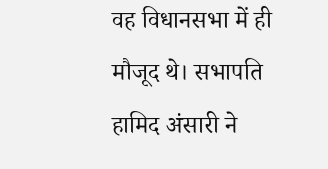वह विधानसभा में ही मौजूद थे। सभापति हामिद अंसारी ने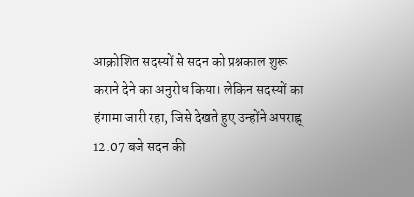आक्रोशित सदस्यों से सदन को प्रश्नकाल शुरू कराने देने का अनुरोध किया। लेकिन सदस्यों का हंगामा जारी रहा, जिसे देखते हुए उन्होंने अपराह्न् 12.07 बजे सदन की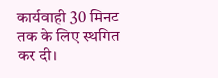कार्यवाही 30 मिनट तक के लिए स्थगित कर दी।